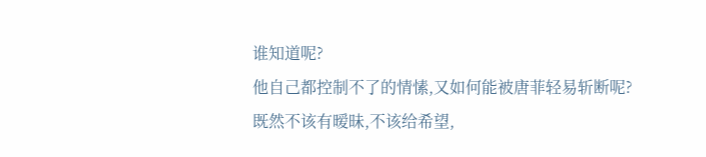谁知道呢?
他自己都控制不了的情愫,又如何能被唐菲轻易斩断呢?
既然不该有暧昧,不该给希望,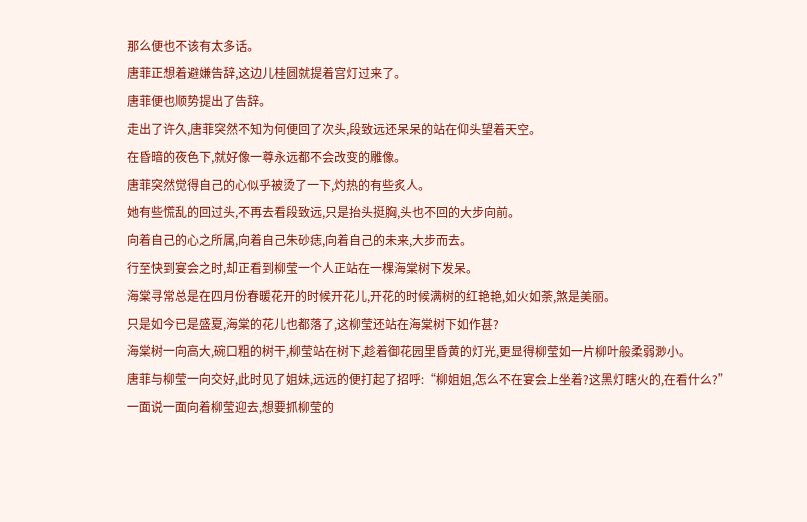那么便也不该有太多话。
唐菲正想着避嫌告辞,这边儿桂圆就提着宫灯过来了。
唐菲便也顺势提出了告辞。
走出了许久,唐菲突然不知为何便回了次头,段致远还呆呆的站在仰头望着天空。
在昏暗的夜色下,就好像一尊永远都不会改变的雕像。
唐菲突然觉得自己的心似乎被烫了一下,灼热的有些炙人。
她有些慌乱的回过头,不再去看段致远,只是抬头挺胸,头也不回的大步向前。
向着自己的心之所属,向着自己朱砂痣,向着自己的未来,大步而去。
行至快到宴会之时,却正看到柳莹一个人正站在一棵海棠树下发呆。
海棠寻常总是在四月份春暖花开的时候开花儿,开花的时候满树的红艳艳,如火如荼,煞是美丽。
只是如今已是盛夏,海棠的花儿也都落了,这柳莹还站在海棠树下如作甚?
海棠树一向高大,碗口粗的树干,柳莹站在树下,趁着御花园里昏黄的灯光,更显得柳莹如一片柳叶般柔弱渺小。
唐菲与柳莹一向交好,此时见了姐妹,远远的便打起了招呼:“柳姐姐,怎么不在宴会上坐着?这黑灯瞎火的,在看什么?”
一面说一面向着柳莹迎去,想要抓柳莹的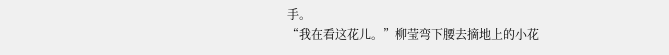手。
“我在看这花儿。”柳莹弯下腰去摘地上的小花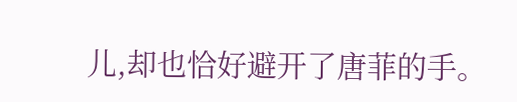儿,却也恰好避开了唐菲的手。